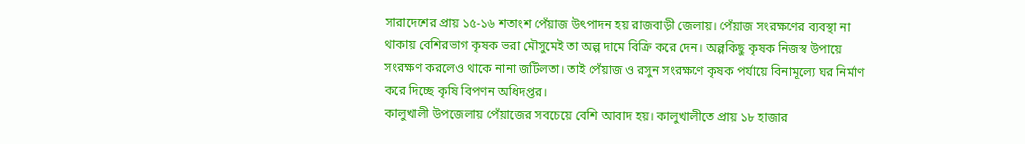সারাদেশের প্রায় ১৫-১৬ শতাংশ পেঁয়াজ উৎপাদন হয় রাজবাড়ী জেলায়। পেঁয়াজ সংরক্ষণের ব্যবস্থা না থাকায় বেশিরভাগ কৃষক ভরা মৌসুমেই তা অল্প দামে বিক্রি করে দেন। অল্পকিছু কৃষক নিজস্ব উপায়ে সংরক্ষণ করলেও থাকে নানা জটিলতা। তাই পেঁয়াজ ও রসুন সংরক্ষণে কৃষক পর্যায়ে বিনামূল্যে ঘর নির্মাণ করে দিচ্ছে কৃষি বিপণন অধিদপ্তর।
কালুখালী উপজেলায় পেঁয়াজের সবচেয়ে বেশি আবাদ হয়। কালুখালীতে প্রায় ১৮ হাজার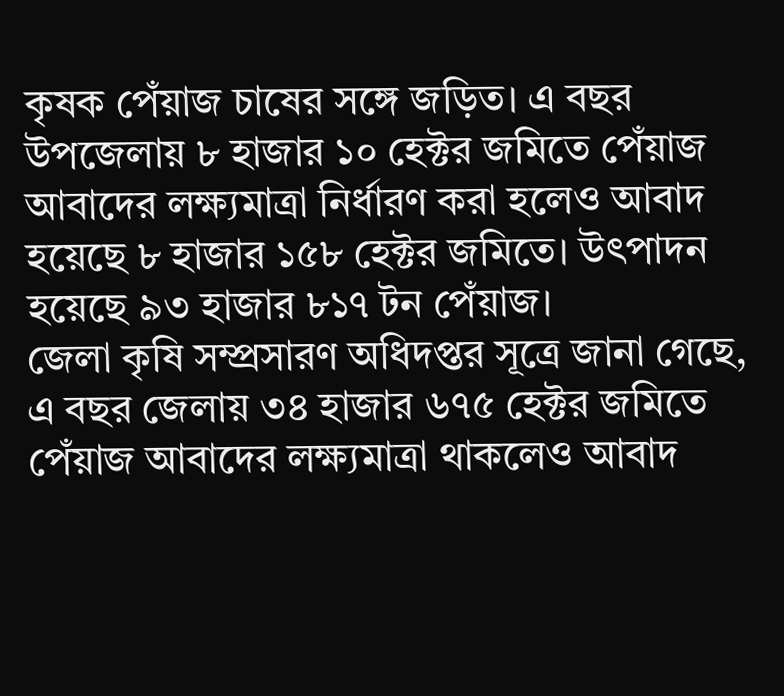কৃষক পেঁয়াজ চাষের সঙ্গে জড়িত। এ বছর উপজেলায় ৮ হাজার ১০ হেক্টর জমিতে পেঁয়াজ আবাদের লক্ষ্যমাত্রা নির্ধারণ করা হলেও আবাদ হয়েছে ৮ হাজার ১৫৮ হেক্টর জমিতে। উৎপাদন হয়েছে ৯৩ হাজার ৮১৭ টন পেঁয়াজ।
জেলা কৃষি সম্প্রসারণ অধিদপ্তর সূত্রে জানা গেছে, এ বছর জেলায় ৩৪ হাজার ৬৭৫ হেক্টর জমিতে পেঁয়াজ আবাদের লক্ষ্যমাত্রা থাকলেও আবাদ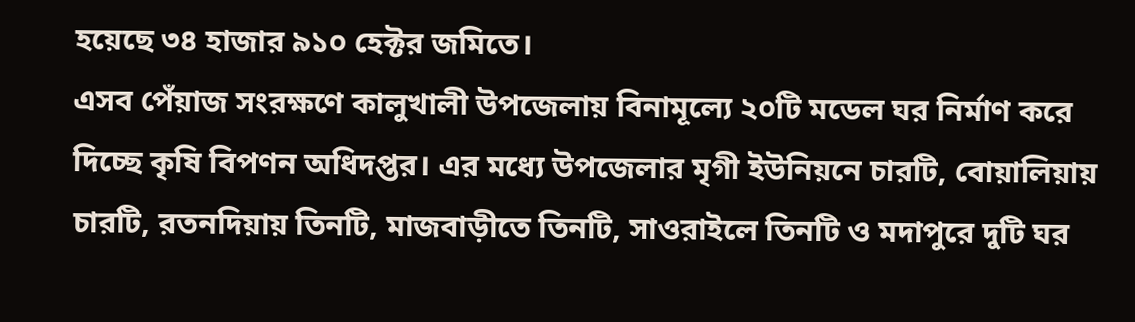হয়েছে ৩৪ হাজার ৯১০ হেক্টর জমিতে।
এসব পেঁয়াজ সংরক্ষণে কালুখালী উপজেলায় বিনামূল্যে ২০টি মডেল ঘর নির্মাণ করে দিচ্ছে কৃষি বিপণন অধিদপ্তর। এর মধ্যে উপজেলার মৃগী ইউনিয়নে চারটি, বোয়ালিয়ায় চারটি, রতনদিয়ায় তিনটি, মাজবাড়ীতে তিনটি, সাওরাইলে তিনটি ও মদাপুরে দুটি ঘর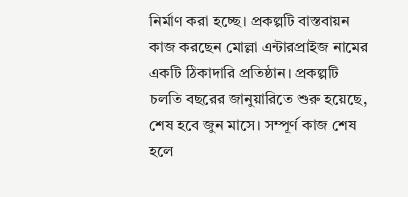নির্মাণ করা হচ্ছে। প্রকল্পটি বাস্তবায়ন কাজ করছেন মোল্লা এন্টারপ্রাইজ নামের একটি ঠিকাদারি প্রতিষ্ঠান। প্রকল্পটি চলতি বছরের জানুয়ারিতে শুরু হয়েছে, শেষ হবে জুন মাসে। সম্পূর্ণ কাজ শেষ হলে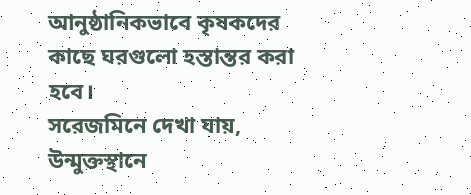আনুষ্ঠানিকভাবে কৃষকদের কাছে ঘরগুলো হস্তান্তর করা হবে।
সরেজমিনে দেখা যায়, উন্মুক্তস্থানে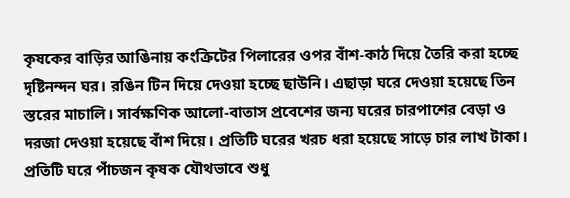কৃষকের বাড়ির আঙিনায় কংক্রিটের পিলারের ওপর বাঁশ-কাঠ দিয়ে তৈরি করা হচ্ছে দৃষ্টিনন্দন ঘর। রঙিন টিন দিয়ে দেওয়া হচ্ছে ছাউনি। এছাড়া ঘরে দেওয়া হয়েছে তিন স্তরের মাচালি। সার্বক্ষণিক আলো-বাতাস প্রবেশের জন্য ঘরের চারপাশের বেড়া ও দরজা দেওয়া হয়েছে বাঁশ দিয়ে। প্রতিটি ঘরের খরচ ধরা হয়েছে সাড়ে চার লাখ টাকা। প্রতিটি ঘরে পাঁচজন কৃষক যৌথভাবে শুধু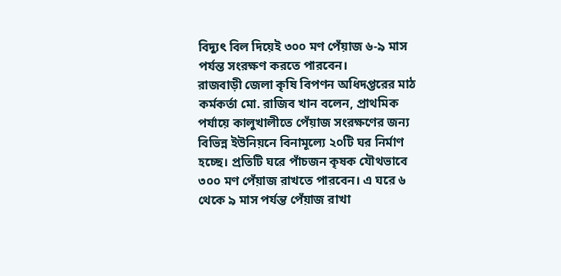বিদ্যুৎ বিল দিয়েই ৩০০ মণ পেঁয়াজ ৬-৯ মাস পর্যন্ত সংরক্ষণ করতে পারবেন।
রাজবাড়ী জেলা কৃষি বিপণন অধিদপ্তরের মাঠ কর্মকর্তা মো. রাজিব খান বলেন, প্রাথমিক পর্যায়ে কালুখালীতে পেঁয়াজ সংরক্ষণের জন্য বিভিন্ন ইউনিয়নে বিনামূল্যে ২০টি ঘর নির্মাণ হচ্ছে। প্রতিটি ঘরে পাঁচজন কৃষক যৌথভাবে ৩০০ মণ পেঁয়াজ রাখতে পারবেন। এ ঘরে ৬ থেকে ৯ মাস পর্যন্ত পেঁয়াজ রাখা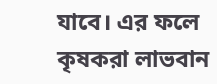যাবে। এর ফলে কৃষকরা লাভবান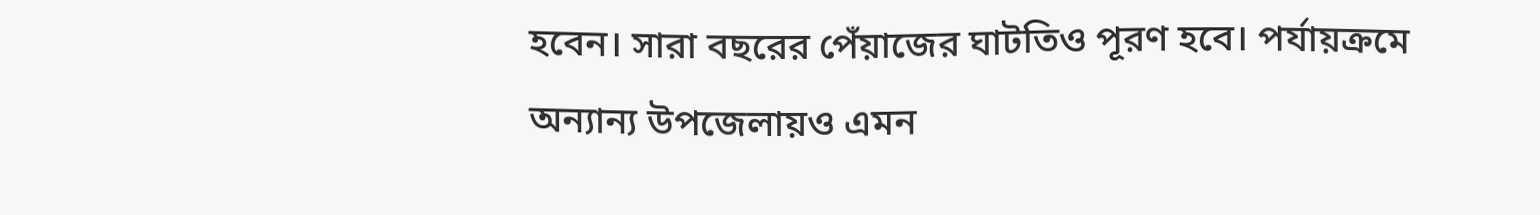হবেন। সারা বছরের পেঁয়াজের ঘাটতিও পূরণ হবে। পর্যায়ক্রমে অন্যান্য উপজেলায়ও এমন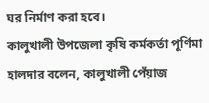ঘর নির্মাণ করা হবে।
কালুখালী উপজেলা কৃষি কর্মকর্তা পূর্ণিমা হালদার বলেন, কালুখালী পেঁয়াজ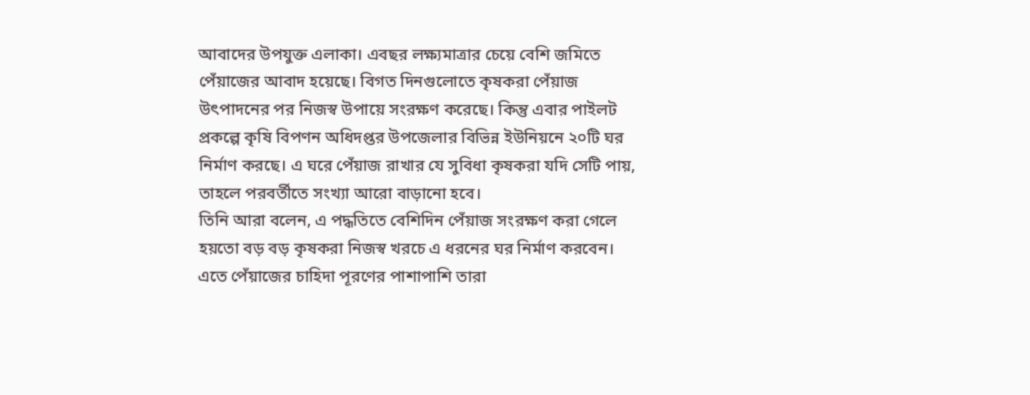আবাদের উপযুক্ত এলাকা। এবছর লক্ষ্যমাত্রার চেয়ে বেশি জমিতে পেঁয়াজের আবাদ হয়েছে। বিগত দিনগুলোতে কৃষকরা পেঁয়াজ উৎপাদনের পর নিজস্ব উপায়ে সংরক্ষণ করেছে। কিন্তু এবার পাইলট প্রকল্পে কৃষি বিপণন অধিদপ্তর উপজেলার বিভিন্ন ইউনিয়নে ২০টি ঘর নির্মাণ করছে। এ ঘরে পেঁয়াজ রাখার যে সুবিধা কৃষকরা যদি সেটি পায়, তাহলে পরবর্তীতে সংখ্যা আরো বাড়ানো হবে।
তিনি আরা বলেন, এ পদ্ধতিতে বেশিদিন পেঁয়াজ সংরক্ষণ করা গেলে হয়তো বড় বড় কৃষকরা নিজস্ব খরচে এ ধরনের ঘর নির্মাণ করবেন। এতে পেঁয়াজের চাহিদা পূরণের পাশাপাশি তারা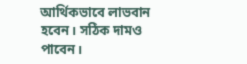আর্থিকভাবে লাভবান হবেন। সঠিক দামও পাবেন।